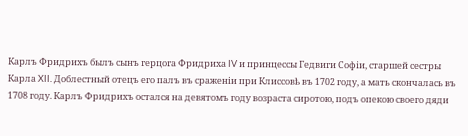Карлъ Фридрихъ былъ сынъ герцога Фридриха IV и принцессы Гедвиги Софіи, старшей сестры Карла XII. Доблестный отецъ его палъ въ сраженіи при Клиссовѣ въ 1702 году, а мать скончалась въ 1708 году. Карлъ Фридрихъ остался на девятомъ году возраста сиротою, подъ опекою своего дяди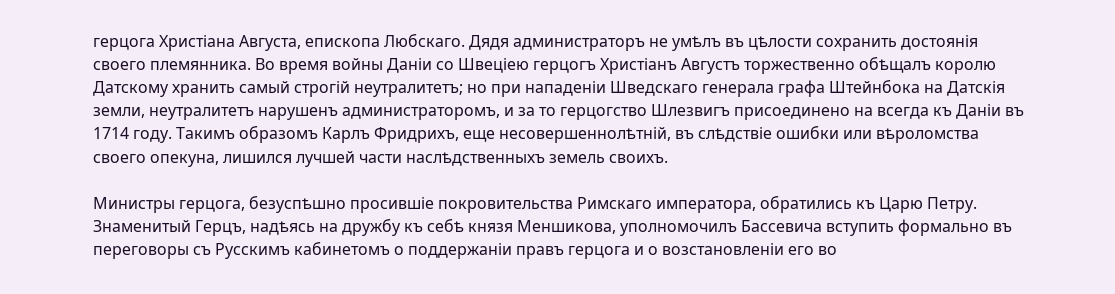герцога Христіана Августа, епископа Любскаго. Дядя администраторъ не умѣлъ въ цѣлости сохранить достоянія своего племянника. Во время войны Даніи со Швеціею герцогъ Христіанъ Августъ торжественно обѣщалъ королю Датскому хранить самый строгій неутралитетъ; но при нападеніи Шведскаго генерала графа Штейнбока на Датскія земли, неутралитетъ нарушенъ администраторомъ, и за то герцогство Шлезвигъ присоединено на всегда къ Даніи въ 1714 году. Такимъ образомъ Карлъ Фридрихъ, еще несовершеннолѣтній, въ слѣдствіе ошибки или вѣроломства своего опекуна, лишился лучшей части наслѣдственныхъ земель своихъ.

Министры герцога, безуспѣшно просившіе покровительства Римскаго императора, обратились къ Царю Петру. Знаменитый Герцъ, надѣясь на дружбу къ себѣ князя Меншикова, уполномочилъ Бассевича вступить формально въ переговоры съ Русскимъ кабинетомъ о поддержаніи правъ герцога и о возстановленіи его во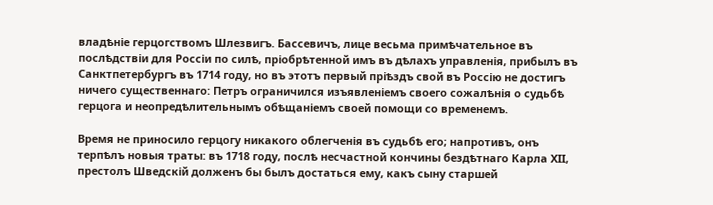владѣніе герцогствомъ Шлезвигъ. Бассевичъ, лице весьма примѣчательное въ послѣдствіи для Россіи по силѣ, пріобрѣтенной имъ въ дѣлахъ управленія, прибылъ въ Санктпетербургъ въ 1714 году, но въ этотъ первый пріѣздъ свой въ Россію не достигъ ничего существеннаго: Петръ ограничился изъявленіемъ своего сожалѣнія о судьбѣ герцога и неопредѣлительнымъ обѣщаніемъ своей помощи со временемъ.

Время не приносило герцогу никакого облегченія въ судьбѣ его; напротивъ, онъ терпѣлъ новыя траты: въ 1718 году, послѣ несчастной кончины бездѣтнаго Карла XII, престолъ Шведскій долженъ бы былъ достаться ему, какъ сыну старшей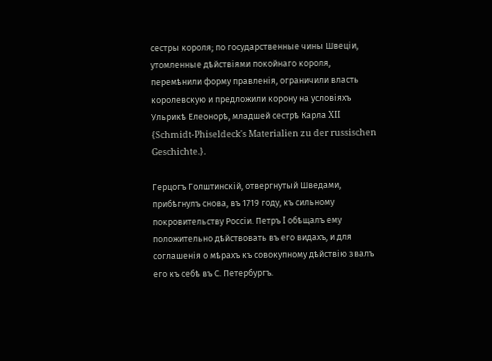сестры короля; по государственные чины Швеціи, утомленные дѣйствіями покойнаго короля, перемѣнили форму правленія, ограничили власть королевскую и предложили корону на условіяхъ Ульрикѣ Елеонорѣ, младшей сестрѣ Карла XII {Schmidt-Phiseldeck's Materialien zu der russischen Geschichte.}.

Герцогъ Голштинскій, отвергнутый Шведами, прибѣгнулъ снова, въ 1719 году, къ сильному покровительству Россіи. Петръ I обѣщалъ ему положительно дѣйствовать въ его видахъ, и для соглашенія о мѣрахъ къ совокупному дѣйствію звалъ его къ себѣ въ С. Петербургъ.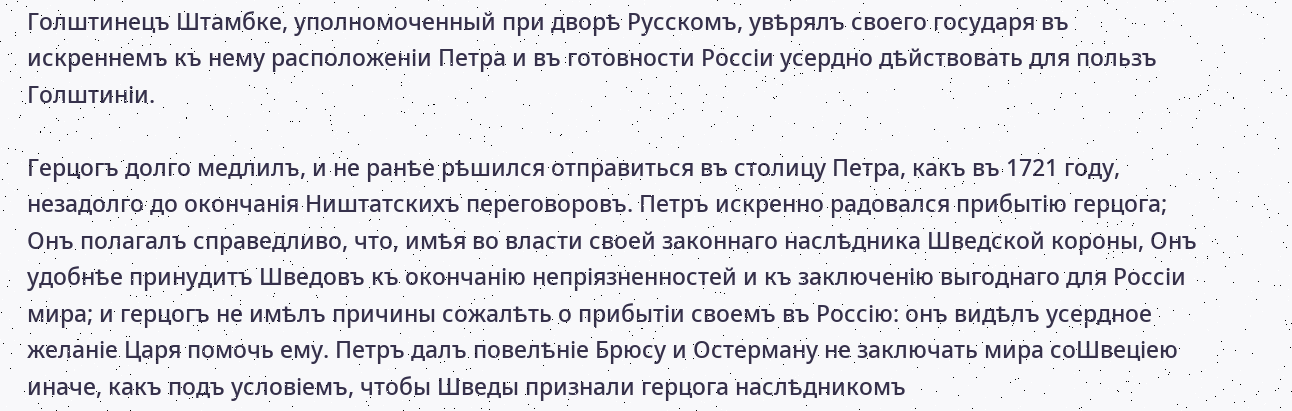Голштинецъ Штамбке, уполномоченный при дворѣ Русскомъ, увѣрялъ своего государя въ искреннемъ къ нему расположеніи Петра и въ готовности Россіи усердно дѣйствовать для пользъ Голштиніи.

Герцогъ долго медлилъ, и не ранѣе рѣшился отправиться въ столицу Петра, какъ въ 1721 году, незадолго до окончанія Ништатскихъ переговоровъ. Петръ искренно радовался прибытію герцога; Онъ полагалъ справедливо, что, имѣя во власти своей законнаго наслѣдника Шведской короны, Онъ удобнѣе принудитъ Шведовъ къ окончанію непріязненностей и къ заключенію выгоднаго для Россіи мира; и герцогъ не имѣлъ причины сожалѣть о прибытіи своемъ въ Россію: онъ видѣлъ усердное желаніе Царя помочь ему. Петръ далъ повелѣніе Брюсу и Остерману не заключать мира соШвеціею иначе, какъ подъ условіемъ, чтобы Шведы признали герцога наслѣдникомъ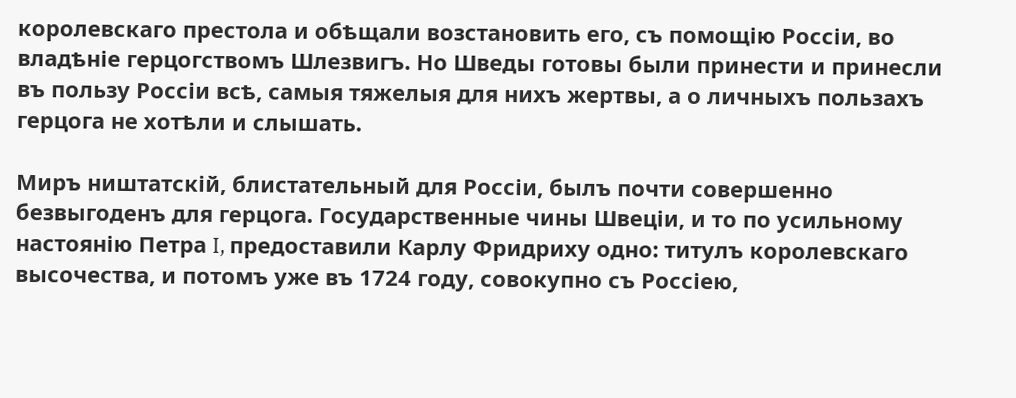королевскаго престола и обѣщали возстановить его, съ помощію Россіи, во владѣніе герцогствомъ Шлезвигъ. Но Шведы готовы были принести и принесли въ пользу Россіи всѣ, самыя тяжелыя для нихъ жертвы, а о личныхъ пользахъ герцога не хотѣли и слышать.

Миръ ништатскій, блистательный для Россіи, былъ почти совершенно безвыгоденъ для герцога. Государственные чины Швеціи, и то по усильному настоянію Петра I, предоставили Карлу Фридриху одно: титулъ королевскаго высочества, и потомъ уже въ 1724 году, совокупно съ Россіею,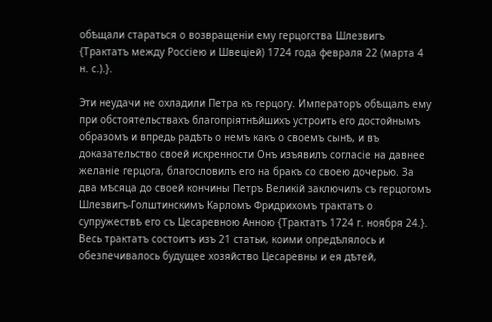обѣщали стараться о возвращеніи ему герцогства Шлезвигъ {Трактатъ между Россіею и Швеціей) 1724 года февраля 22 (марта 4 н. с.).}.

Эти неудачи не охладили Петра къ герцогу. Императоръ обѣщалъ ему при обстоятельствахъ благопріятнѣйшихъ устроить его достойнымъ образомъ и впредь радѣть о немъ какъ о своемъ сынѣ, и въ доказательство своей искренности Онъ изъявилъ согласіе на давнее желаніе герцога, благословилъ его на бракъ со своею дочерью. За два мѣсяца до своей кончины Петръ Великій заключилъ съ герцогомъ Шлезвигъ-Голштинскимъ Карломъ Фридрихомъ трактатъ о супружествѣ его съ Цесаревною Анною {Трактатъ 1724 г. ноября 24.}. Весь трактатъ состоитъ изъ 21 статьи, коими опредѣлялось и обезпечивалось будущее хозяйство Цесаревны и ея дѣтей,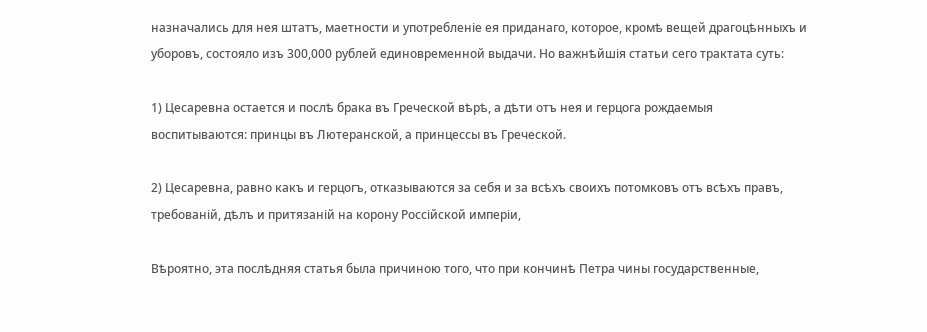назначались для нея штатъ, маетности и употребленіе ея приданаго, которое, кромѣ вещей драгоцѣнныхъ и уборовъ, состояло изъ 300,000 рублей единовременной выдачи. Но важнѣйшія статьи сего трактата суть:

1) Цесаревна остается и послѣ брака въ Греческой вѣрѣ, а дѣти отъ нея и герцога рождаемыя воспитываются: принцы въ Лютеранской, а принцессы въ Греческой.

2) Цесаревна, равно какъ и герцогъ, отказываются за себя и за всѣхъ своихъ потомковъ отъ всѣхъ правъ, требованій, дѣлъ и притязаній на корону Россійской имперіи,

Вѣроятно, эта послѣдняя статья была причиною того, что при кончинѣ Петра чины государственные,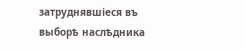затруднявшіеся въ выборѣ наслѣдника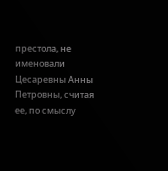престола, не именовали Цесаревны Анны Петровны, считая ее, по смыслу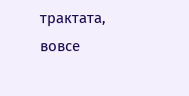трактата, вовсе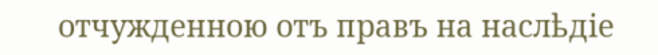отчужденною отъ правъ на наслѣдіе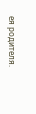ея родителя.